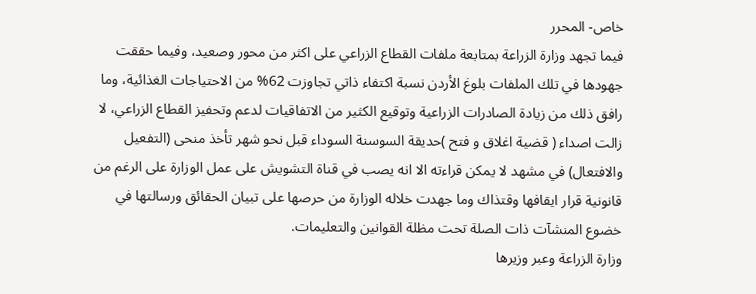خاص- المحرر
فيما تجهد وزارة الزراعة بمتابعة ملفات القطاع الزراعي على اكثر من محور وصعيد، وفيما حققت جهودها في تلك الملفات بلوغ الأردن نسبة اكتفاء ذاتي تجاوزت 62% من الاحتياجات الغذائية، وما رافق ذلك من زيادة الصادرات الزراعية وتوقيع الكثير من الاتفاقيات لدعم وتحفيز القطاع الزراعي، لا زالت اصداء ( قضية اغلاق و فتح )حديقة السوسنة السوداء قبل نحو شهر تأخذ منحى (التفعيل والافتعال) في مشهد لا يمكن قراءته الا انه يصب في قناة التشويش على عمل الوزارة على الرغم من قانونية قرار ايقافها وقتذاك وما جهدت خلاله الوزارة من حرصها على تبيان الحقائق ورسالتها في خضوع المنشآت ذات الصلة تحت مظلة القوانين والتعليمات.
وزارة الزراعة وعبر وزيرها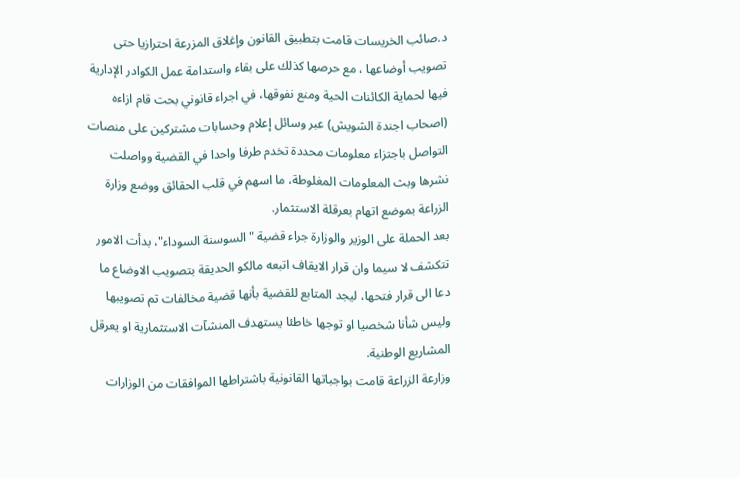د.صائب الخريسات قامت بتطبيق القانون وإغلاق المزرعة احترازيا حتى تصويب أوضاعها ، مع حرصها كذلك على بقاء واستدامة عمل الكوادر الإدارية فيها لحماية الكائنات الحية ومنع نفوقها، في اجراء قانوني بحت قام ازاءه (اصحاب اجندة الشويش) عبر وسائل إعلام وحسابات مشتركين على منصات التواصل باجتزاء معلومات محددة تخدم طرفا واحدا في القضية وواصلت نشرها وبث المعلومات المغلوطة، ما اسهم في قلب الحقائق ووضع وزارة الزراعة بموضع اتهام بعرقلة الاستثمار.
بعد الحملة على الوزير والوزارة جراء قضية "السوسنة السوداء"، بدأت الامور تتكشف لا سيما وان قرار الايقاف اتبعه مالكو الحديقة بتصويب الاوضاع ما دعا الى قرار فتحها، ليجد المتابع للقضية بأنها قضية مخالفات تم تصويبها وليس شأنا شخصيا او توجها خاطئا يستهدف المنشآت الاستثمارية او يعرقل المشاريع الوطنية.
وزارعة الزراعة قامت بواجباتها القانونية باشتراطها الموافقات من الوزارات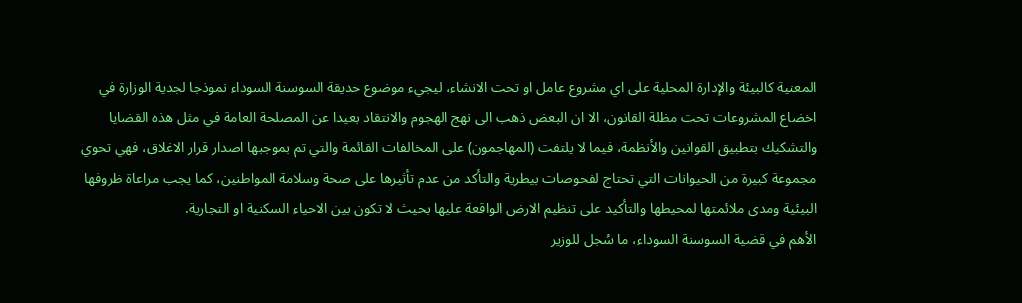المعنية كالبيئة والإدارة المحلية على اي مشروع عامل او تحت الانشاء، ليجيء موضوع حديقة السوسنة السوداء نموذجا لجدية الوزارة في اخضاع المشروعات تحت مظلة القانون، الا ان البعض ذهب الى نهج الهجوم والانتقاد بعيدا عن المصلحة العامة في مثل هذه القضايا والتشكيك بتطبيق القوانين والأنظمة، فيما لا يلتفت (المهاجمون) على المخالفات القائمة والتي تم بموجبها اصدار قرار الاغلاق، فهي تحوي مجموعة كبيرة من الحيوانات التي تحتاج لفحوصات بيطرية والتأكد من عدم تأثيرها على صحة وسلامة المواطنين، كما يجب مراعاة ظروفها البيئية ومدى ملائمتها لمحيطها والتأكيد على تنظيم الارض الواقعة عليها بحيث لا تكون بين الاحياء السكنية او التجارية.
الأهم في قضية السوسنة السوداء، ما سُجل للوزير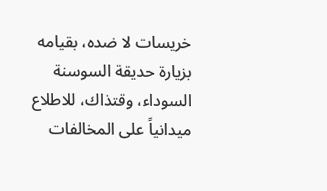خريسات لا ضده، بقيامه بزيارة حديقة السوسنة السوداء، وقتذاك، للاطلاع ميدانياً على المخالفات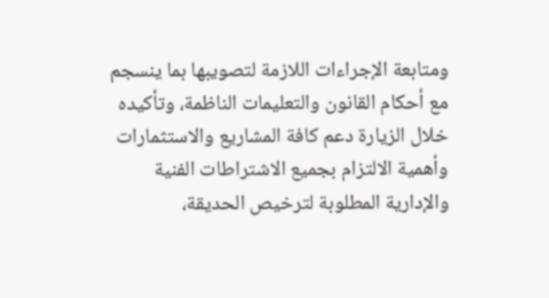ومتابعة الإجراءات اللازمة لتصويبها بما ينسجم مع أحكام القانون والتعليمات الناظمة، وتأكيده خلال الزيارة دعم كافة المشاريع والاستثمارات وأهمية الالتزام بجميع الاشتراطات الفنية والإدارية المطلوبة لترخيص الحديقة،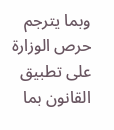وبما يترجم حرص الوزارة على تطبيق القانون بما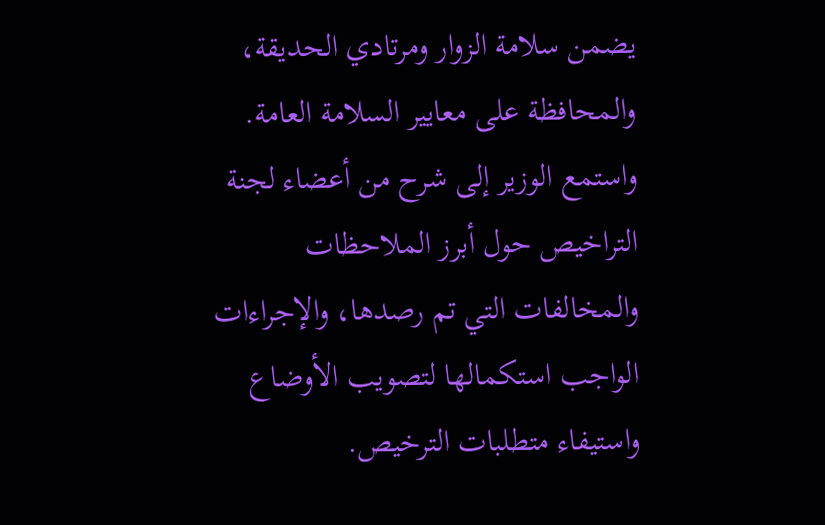يضمن سلامة الزوار ومرتادي الحديقة، والمحافظة على معايير السلامة العامة.
واستمع الوزير إلى شرح من أعضاء لجنة التراخيص حول أبرز الملاحظات والمخالفات التي تم رصدها، والإجراءات الواجب استكمالها لتصويب الأوضاع واستيفاء متطلبات الترخيص.